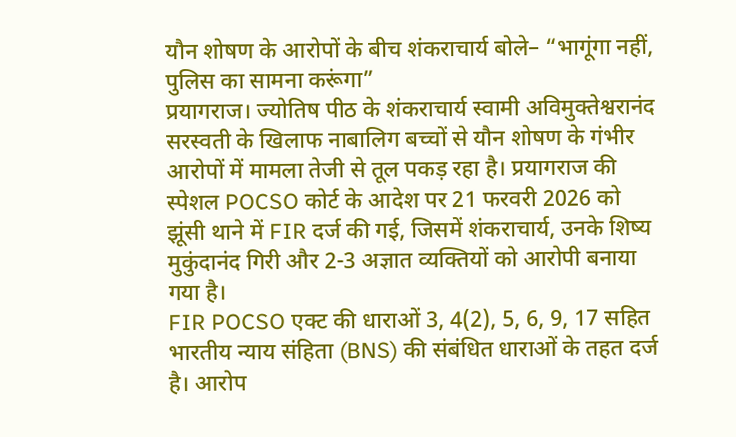यौन शोषण के आरोपों के बीच शंकराचार्य बोले– “भागूंगा नहीं, पुलिस का सामना करूंगा”
प्रयागराज। ज्योतिष पीठ के शंकराचार्य स्वामी अविमुक्तेश्वरानंद सरस्वती के खिलाफ नाबालिग बच्चों से यौन शोषण के गंभीर आरोपों में मामला तेजी से तूल पकड़ रहा है। प्रयागराज की स्पेशल POCSO कोर्ट के आदेश पर 21 फरवरी 2026 को झूंसी थाने में FIR दर्ज की गई, जिसमें शंकराचार्य, उनके शिष्य मुकुंदानंद गिरी और 2-3 अज्ञात व्यक्तियों को आरोपी बनाया गया है।
FIR POCSO एक्ट की धाराओं 3, 4(2), 5, 6, 9, 17 सहित भारतीय न्याय संहिता (BNS) की संबंधित धाराओं के तहत दर्ज है। आरोप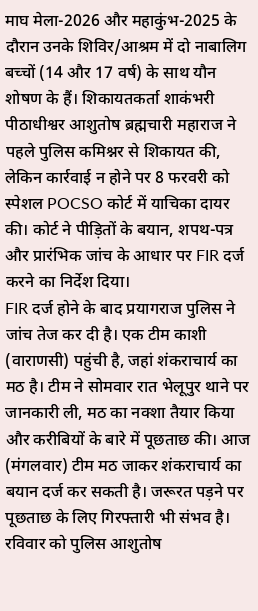माघ मेला-2026 और महाकुंभ-2025 के दौरान उनके शिविर/आश्रम में दो नाबालिग बच्चों (14 और 17 वर्ष) के साथ यौन शोषण के हैं। शिकायतकर्ता शाकंभरी पीठाधीश्वर आशुतोष ब्रह्मचारी महाराज ने पहले पुलिस कमिश्नर से शिकायत की, लेकिन कार्रवाई न होने पर 8 फरवरी को स्पेशल POCSO कोर्ट में याचिका दायर की। कोर्ट ने पीड़ितों के बयान, शपथ-पत्र और प्रारंभिक जांच के आधार पर FIR दर्ज करने का निर्देश दिया।
FIR दर्ज होने के बाद प्रयागराज पुलिस ने जांच तेज कर दी है। एक टीम काशी (वाराणसी) पहुंची है, जहां शंकराचार्य का मठ है। टीम ने सोमवार रात भेलूपुर थाने पर जानकारी ली, मठ का नक्शा तैयार किया और करीबियों के बारे में पूछताछ की। आज (मंगलवार) टीम मठ जाकर शंकराचार्य का बयान दर्ज कर सकती है। जरूरत पड़ने पर पूछताछ के लिए गिरफ्तारी भी संभव है। रविवार को पुलिस आशुतोष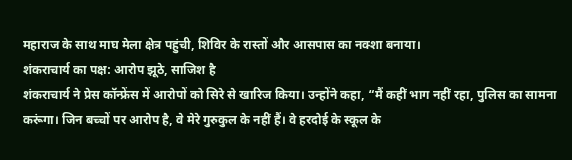महाराज के साथ माघ मेला क्षेत्र पहुंची, शिविर के रास्तों और आसपास का नक्शा बनाया।
शंकराचार्य का पक्ष: आरोप झूठे, साजिश है
शंकराचार्य ने प्रेस कॉन्फ्रेंस में आरोपों को सिरे से खारिज किया। उन्होंने कहा, “मैं कहीं भाग नहीं रहा, पुलिस का सामना करूंगा। जिन बच्चों पर आरोप है, वे मेरे गुरुकुल के नहीं हैं। वे हरदोई के स्कूल के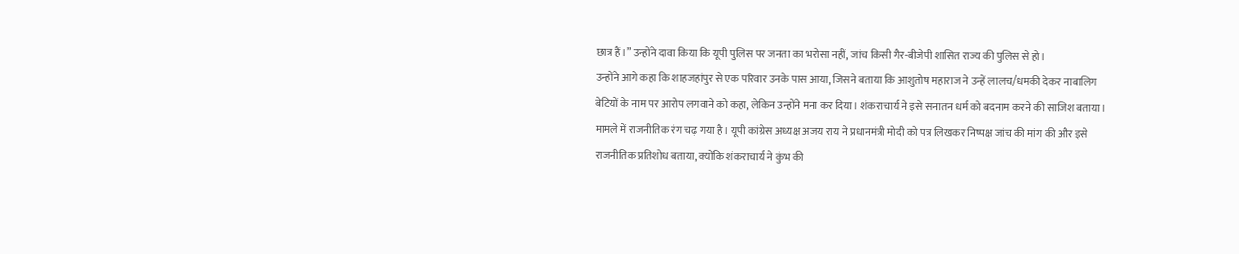छात्र हैं।” उन्होंने दावा किया कि यूपी पुलिस पर जनता का भरोसा नहीं, जांच किसी गैर-बीजेपी शासित राज्य की पुलिस से हो।
उन्होंने आगे कहा कि शाहजहांपुर से एक परिवार उनके पास आया, जिसने बताया कि आशुतोष महाराज ने उन्हें लालच/धमकी देकर नाबालिग बेटियों के नाम पर आरोप लगवाने को कहा, लेकिन उन्होंने मना कर दिया। शंकराचार्य ने इसे सनातन धर्म को बदनाम करने की साजिश बताया।
मामले में राजनीतिक रंग चढ़ गया है। यूपी कांग्रेस अध्यक्ष अजय राय ने प्रधानमंत्री मोदी को पत्र लिखकर निष्पक्ष जांच की मांग की और इसे राजनीतिक प्रतिशोध बताया, क्योंकि शंकराचार्य ने कुंभ की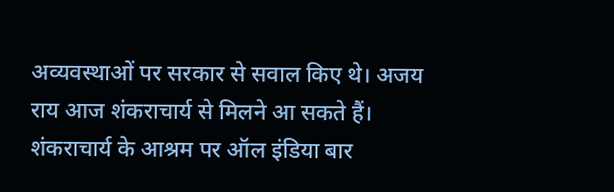अव्यवस्थाओं पर सरकार से सवाल किए थे। अजय राय आज शंकराचार्य से मिलने आ सकते हैं।
शंकराचार्य के आश्रम पर ऑल इंडिया बार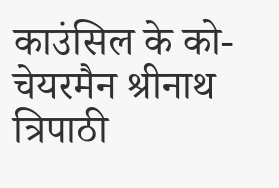काउंसिल के को-चेयरमैन श्रीनाथ त्रिपाठी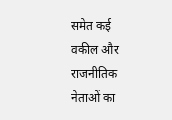समेत कई वकील और राजनीतिक नेताओं का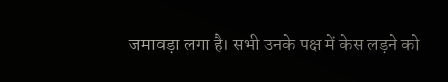जमावड़ा लगा है। सभी उनके पक्ष में केस लड़ने को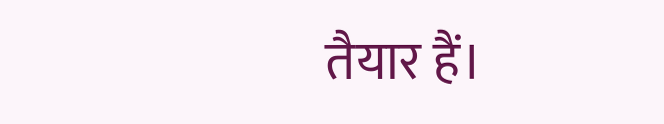तैयार हैं।